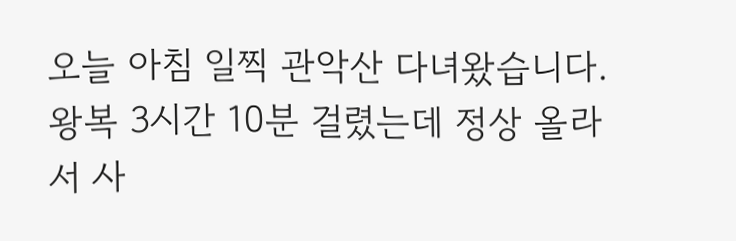오늘 아침 일찍 관악산 다녀왔습니다. 왕복 3시간 10분 걸렸는데 정상 올라서 사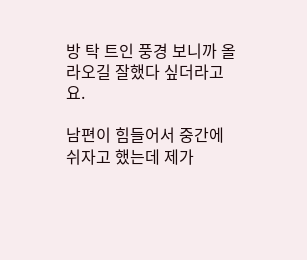방 탁 트인 풍경 보니까 올라오길 잘했다 싶더라고요.

남편이 힘들어서 중간에 쉬자고 했는데 제가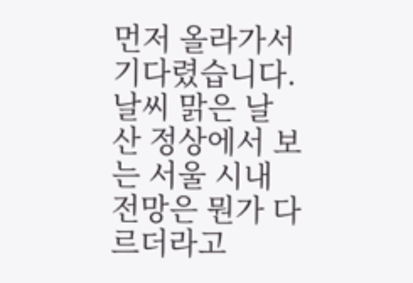먼저 올라가서 기다렸습니다. 날씨 맑은 날 산 정상에서 보는 서울 시내 전망은 뭔가 다르더라고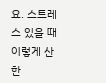요. 스트레스 있을 때 이렇게 산 한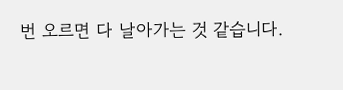번 오르면 다 날아가는 것 같습니다.